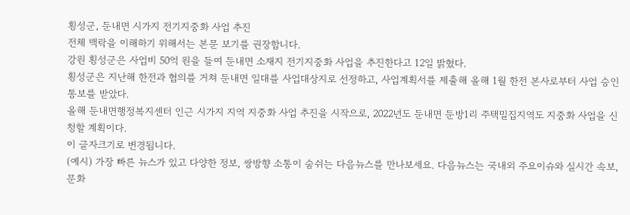횡성군, 둔내면 시가지 전기지중화 사업 추진
전체 맥락을 이해하기 위해서는 본문 보기를 권장합니다.
강원 횡성군은 사업비 50억 원을 들여 둔내면 소재지 전기지중화 사업을 추진한다고 12일 밝혔다.
횡성군은 지난해 한전과 협의를 거쳐 둔내면 일대를 사업대상지로 선정하고, 사업계획서를 제출해 올해 1월 한전 본사로부터 사업 승인 통보를 받았다.
올해 둔내면행정복지센터 인근 시가지 지역 지중화 사업 추진을 시작으로, 2022년도 둔내면 둔방1리 주택밀집지역도 지중화 사업을 신청할 계획이다.
이 글자크기로 변경됩니다.
(예시) 가장 빠른 뉴스가 있고 다양한 정보, 쌍방향 소통이 숨쉬는 다음뉴스를 만나보세요. 다음뉴스는 국내외 주요이슈와 실시간 속보, 문화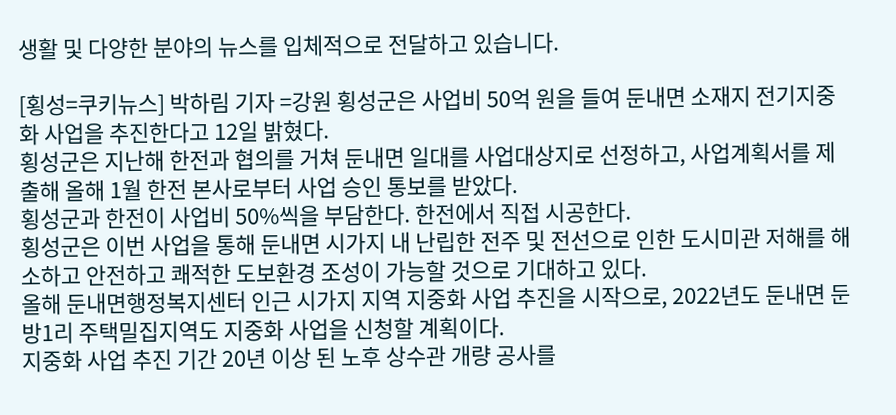생활 및 다양한 분야의 뉴스를 입체적으로 전달하고 있습니다.

[횡성=쿠키뉴스] 박하림 기자 =강원 횡성군은 사업비 50억 원을 들여 둔내면 소재지 전기지중화 사업을 추진한다고 12일 밝혔다.
횡성군은 지난해 한전과 협의를 거쳐 둔내면 일대를 사업대상지로 선정하고, 사업계획서를 제출해 올해 1월 한전 본사로부터 사업 승인 통보를 받았다.
횡성군과 한전이 사업비 50%씩을 부담한다. 한전에서 직접 시공한다.
횡성군은 이번 사업을 통해 둔내면 시가지 내 난립한 전주 및 전선으로 인한 도시미관 저해를 해소하고 안전하고 쾌적한 도보환경 조성이 가능할 것으로 기대하고 있다.
올해 둔내면행정복지센터 인근 시가지 지역 지중화 사업 추진을 시작으로, 2022년도 둔내면 둔방1리 주택밀집지역도 지중화 사업을 신청할 계획이다.
지중화 사업 추진 기간 20년 이상 된 노후 상수관 개량 공사를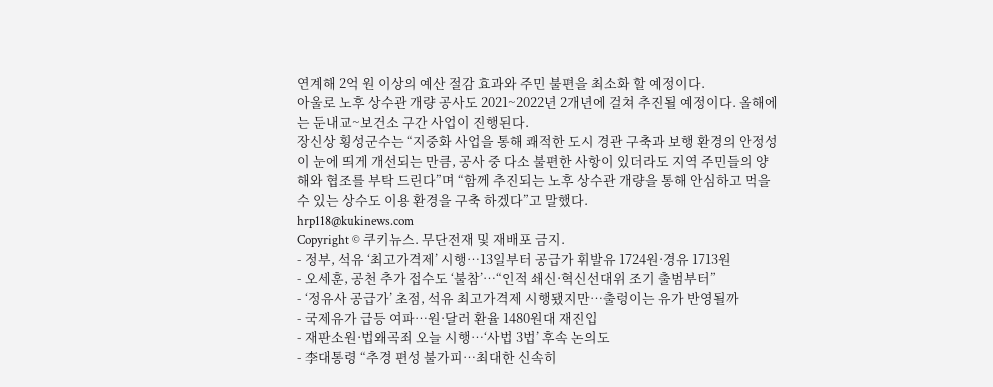연계해 2억 원 이상의 예산 절감 효과와 주민 불편을 최소화 할 예정이다.
아울로 노후 상수관 개량 공사도 2021~2022년 2개년에 걸쳐 추진될 예정이다. 올해에는 둔내교~보건소 구간 사업이 진행된다.
장신상 횡성군수는 “지중화 사업을 통해 쾌적한 도시 경관 구축과 보행 환경의 안정성이 눈에 띄게 개선되는 만큼, 공사 중 다소 불편한 사항이 있더라도 지역 주민들의 양해와 협조를 부탁 드린다”며 “함께 추진되는 노후 상수관 개량을 통해 안심하고 먹을 수 있는 상수도 이용 환경을 구축 하겠다”고 말했다.
hrp118@kukinews.com
Copyright © 쿠키뉴스. 무단전재 및 재배포 금지.
- 정부, 석유 ‘최고가격제’ 시행…13일부터 공급가 휘발유 1724원·경유 1713원
- 오세훈, 공천 추가 접수도 ‘불참’…“인적 쇄신·혁신선대위 조기 출범부터”
- ‘정유사 공급가’ 초점, 석유 최고가격제 시행됐지만…출렁이는 유가 반영될까
- 국제유가 급등 여파…원·달러 환율 1480원대 재진입
- 재판소원·법왜곡죄 오늘 시행…‘사법 3법’ 후속 논의도
- 李대통령 “추경 편성 불가피…최대한 신속히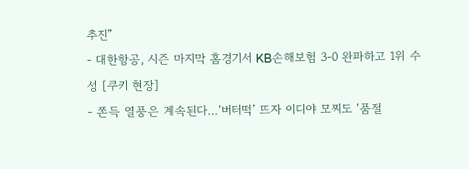추진”
- 대한항공, 시즌 마지막 홈경기서 KB손해보험 3-0 완파하고 1위 수성 [쿠키 현장]
- 쫀득 열풍은 계속된다…‘버터떡’ 뜨자 이디야 모찌도 ‘품절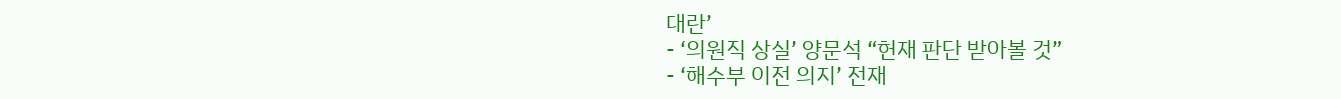대란’
- ‘의원직 상실’ 양문석 “헌재 판단 받아볼 것”
- ‘해수부 이전 의지’ 전재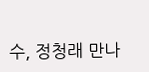수, 정청래 만나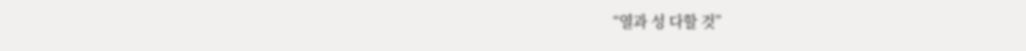“열과 성 다할 것”